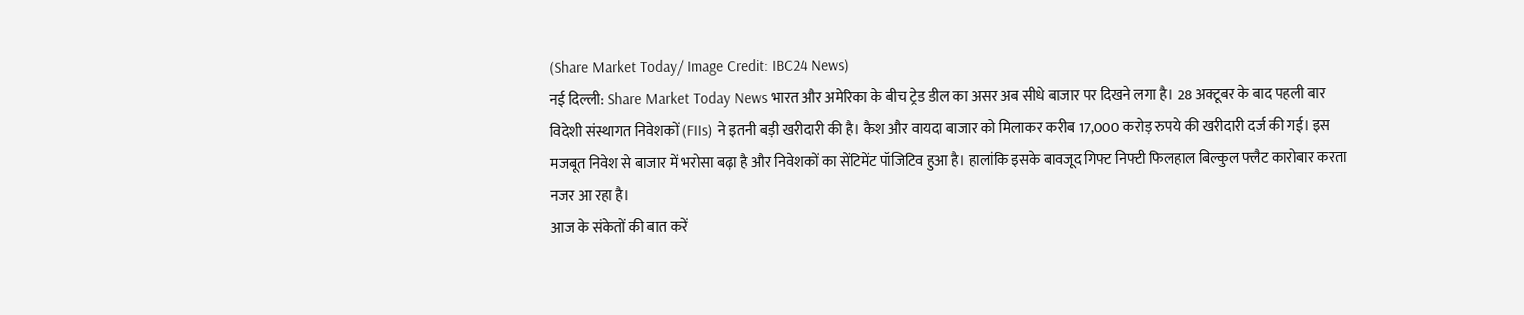(Share Market Today/ Image Credit: IBC24 News)
नई दिल्ली: Share Market Today News भारत और अमेरिका के बीच ट्रेड डील का असर अब सीधे बाजार पर दिखने लगा है। 28 अक्टूबर के बाद पहली बार विदेशी संस्थागत निवेशकों (FIIs) ने इतनी बड़ी खरीदारी की है। कैश और वायदा बाजार को मिलाकर करीब 17,000 करोड़ रुपये की खरीदारी दर्ज की गई। इस मजबूत निवेश से बाजार में भरोसा बढ़ा है और निवेशकों का सेंटिमेंट पॉजिटिव हुआ है। हालांकि इसके बावजूद गिफ्ट निफ्टी फिलहाल बिल्कुल फ्लैट कारोबार करता नजर आ रहा है।
आज के संकेतों की बात करें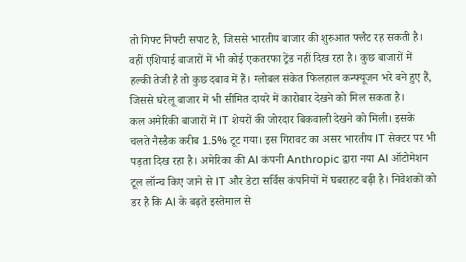तो गिफ्ट निफ्टी सपाट है, जिससे भारतीय बाजार की शुरुआत फ्लैट रह सकती है। वहीं एशियाई बाजारों में भी कोई एकतरफा ट्रेंड नहीं दिख रहा है। कुछ बाजारों में हल्की तेजी है तो कुछ दबाव में हैं। ग्लोबल संकेत फिलहाल कन्फ्यूजन भरे बने हुए हैं, जिससे घरेलू बाजार में भी सीमित दायरे में कारोबार देखने को मिल सकता है।
कल अमेरिकी बाजारों में IT शेयरों की जोरदार बिकवाली देखने को मिली। इसके चलते नैस्डैक करीब 1.5% टूट गया। इस गिरावट का असर भारतीय IT सेक्टर पर भी पड़ता दिख रहा है। अमेरिका की AI कंपनी Anthropic द्वारा नया AI ऑटोमेशन टूल लॉन्च किए जाने से IT और डेटा सर्विस कंपनियों में घबराहट बढ़ी है। निवेशकों को डर है कि AI के बढ़ते इस्तेमाल से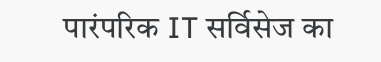पारंपरिक IT सर्विसेज का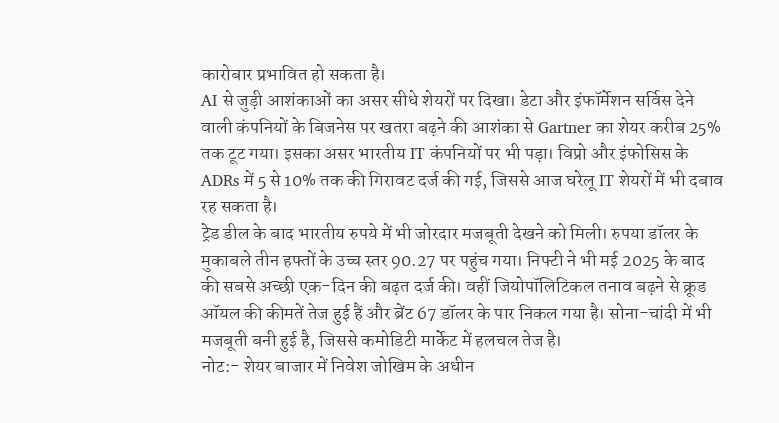कारोबार प्रभावित हो सकता है।
AI से जुड़ी आशंकाओं का असर सीधे शेयरों पर दिखा। डेटा और इंफॉर्मेशन सर्विस देने वाली कंपनियों के बिजनेस पर खतरा बढ़ने की आशंका से Gartner का शेयर करीब 25% तक टूट गया। इसका असर भारतीय IT कंपनियों पर भी पड़ा। विप्रो और इंफोसिस के ADRs में 5 से 10% तक की गिरावट दर्ज की गई, जिससे आज घरेलू IT शेयरों में भी दबाव रह सकता है।
ट्रेड डील के बाद भारतीय रुपये में भी जोरदार मजबूती देखने को मिली। रुपया डॉलर के मुकाबले तीन हफ्तों के उच्च स्तर 90.27 पर पहुंच गया। निफ्टी ने भी मई 2025 के बाद की सबसे अच्छी एक-दिन की बढ़त दर्ज की। वहीं जियोपॉलिटिकल तनाव बढ़ने से क्रूड ऑयल की कीमतें तेज हुई हैं और ब्रेंट 67 डॉलर के पार निकल गया है। सोना-चांदी में भी मजबूती बनी हुई है, जिससे कमोडिटी मार्केट में हलचल तेज है।
नोट:- शेयर बाजार में निवेश जोखिम के अधीन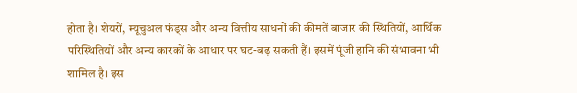होता है। शेयरों, म्यूचुअल फंड्स और अन्य वित्तीय साधनों की कीमतें बाजार की स्थितियों, आर्थिक परिस्थितियों और अन्य कारकों के आधार पर घट-बढ़ सकती हैं। इसमें पूंजी हानि की संभावना भी शामिल है। इस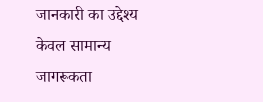जानकारी का उद्देश्य केवल सामान्य जागरूकता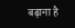बढ़ाना है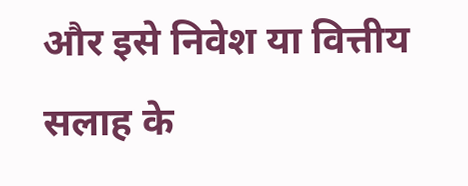और इसे निवेश या वित्तीय सलाह के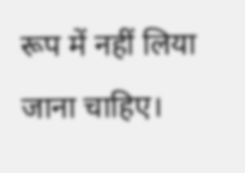रूप में नहीं लिया जाना चाहिए।